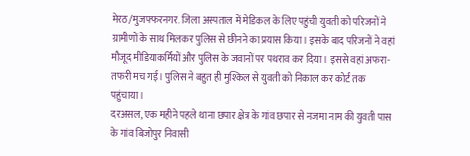मेरठ/मुजफ्फरनगर. जिला अस्पताल में मेडिकल के लिए पहुंची युवती को परिजनों ने ग्रामीणों के साथ मिलकर पुलिस से छीनने का प्रयास किया। इसके बाद परिजनों ने वहां मौजूद मीडियाकर्मियों और पुलिस के जवानों पर पथराव कर दिया। इससे वहां अफरा-तफरी मच गई। पुलिस ने बहुत ही मुश्किल से युवती को निकाल कर कोर्ट तक पहुंचाया।
दरअसल, एक महीने पहले थाना छपार क्षेत्र के गांव छपार से नजमा नाम की युवती पास के गांव बिजोपुर निवासी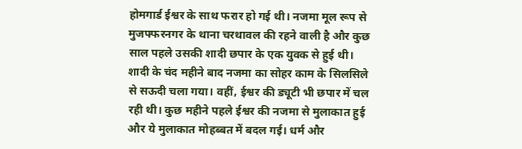होमगार्ड ईश्वर के साथ फरार हो गई थी। नजमा मूल रूप से मुजफ्फरनगर के थाना चरथावल की रहने वाली है और कुछ साल पहले उसकी शादी छपार के एक युवक से हुई थी। शादी के चंद महीने बाद नजमा का सोहर काम के सिलसिले से सऊदी चला गया। वहीं, ईश्वर की ड्यूटी भी छपार में चल रही थी। कुछ महीने पहले ईश्वर की नजमा से मुलाकात हुई और ये मुलाकात मोहब्बत में बदल गई। धर्म और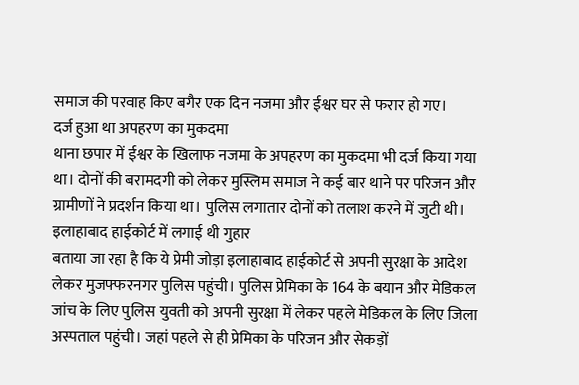समाज की परवाह किए बगैर एक दिन नजमा और ईश्वर घर से फरार हो गए।
दर्ज हुआ था अपहरण का मुकदमा
थाना छपार में ईश्वर के खिलाफ नजमा के अपहरण का मुकदमा भी दर्ज किया गया था। दोनों की बरामदगी को लेकर मुस्लिम समाज ने कई बार थाने पर परिजन और ग्रामीणों ने प्रदर्शन किया था। पुलिस लगातार दोनों को तलाश करने में जुटी थी।
इलाहाबाद हाईकोर्ट में लगाई थी गुहार
बताया जा रहा है कि ये प्रेमी जोड़ा इलाहाबाद हाईकोर्ट से अपनी सुरक्षा के आदेश लेकर मुजफ्फरनगर पुलिस पहुंची। पुलिस प्रेमिका के 164 के बयान और मेडिकल जांच के लिए पुलिस युवती को अपनी सुरक्षा में लेकर पहले मेडिकल के लिए जिला अस्पताल पहुंची। जहां पहले से ही प्रेमिका के परिजन और सेकड़ों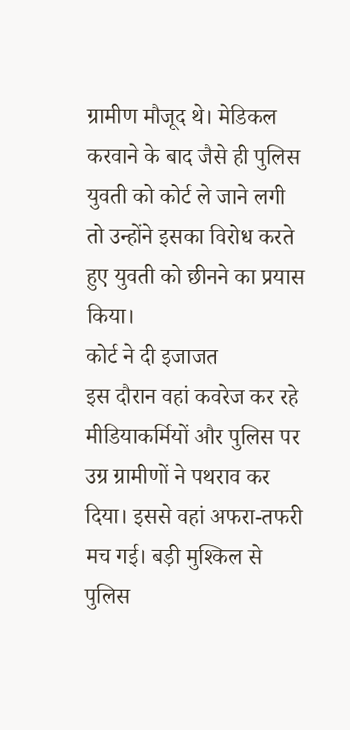ग्रामीण मौजूद थे। मेडिकल करवाने के बाद जैसे ही पुलिस युवती को कोर्ट ले जाने लगी तो उन्होंने इसका विरोध करते हुए युवती को छीनने का प्रयास किया।
कोर्ट ने दी इजाजत
इस दौरान वहां कवरेज कर रहे मीडियाकर्मियों और पुलिस पर उग्र ग्रामीणों ने पथराव कर दिया। इससे वहां अफरा-तफरी मच गई। बड़ी मुश्किल से पुलिस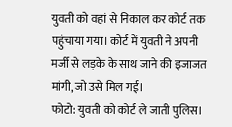युवती को वहां से निकाल कर कोर्ट तक पहुंचाया गया। कोर्ट में युवती ने अपनी मर्जी से लड़के के साथ जाने की इजाजत मांगी, जो उसे मिल गई।
फोटो: युवती को कोर्ट ले जाती पुलिस।